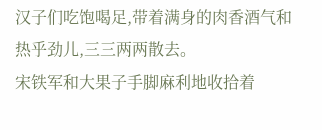汉子们吃饱喝足,带着满身的肉香酒气和热乎劲儿,三三两两散去。
宋铁军和大果子手脚麻利地收拾着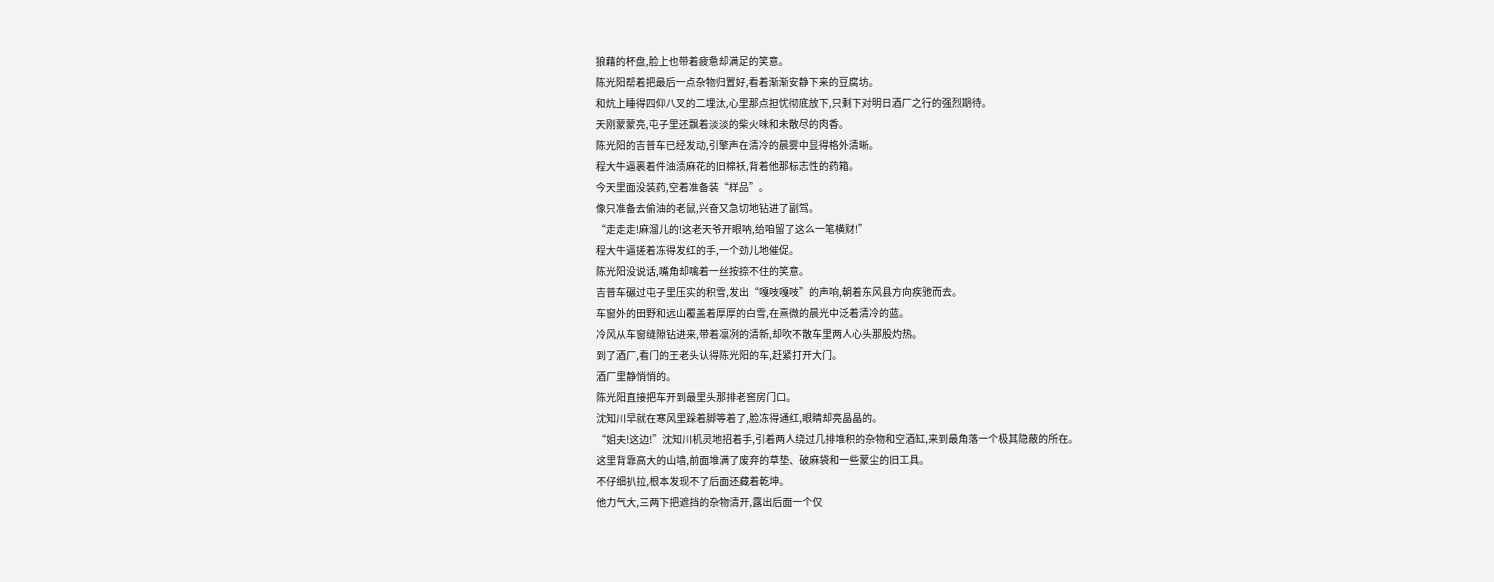狼藉的杯盘,脸上也带着疲惫却满足的笑意。
陈光阳帮着把最后一点杂物归置好,看着渐渐安静下来的豆腐坊。
和炕上睡得四仰八叉的二埋汰,心里那点担忧彻底放下,只剩下对明日酒厂之行的强烈期待。
天刚蒙蒙亮,屯子里还飘着淡淡的柴火味和未散尽的肉香。
陈光阳的吉普车已经发动,引擎声在清冷的晨雾中显得格外清晰。
程大牛逼裹着件油渍麻花的旧棉袄,背着他那标志性的药箱。
今天里面没装药,空着准备装“样品”。
像只准备去偷油的老鼠,兴奋又急切地钻进了副驾。
“走走走!麻溜儿的!这老天爷开眼呐,给咱留了这么一笔横财!”
程大牛逼搓着冻得发红的手,一个劲儿地催促。
陈光阳没说话,嘴角却噙着一丝按捺不住的笑意。
吉普车碾过屯子里压实的积雪,发出“嘎吱嘎吱”的声响,朝着东风县方向疾驰而去。
车窗外的田野和远山覆盖着厚厚的白雪,在熹微的晨光中泛着清冷的蓝。
冷风从车窗缝隙钻进来,带着凛冽的清新,却吹不散车里两人心头那股灼热。
到了酒厂,看门的王老头认得陈光阳的车,赶紧打开大门。
酒厂里静悄悄的。
陈光阳直接把车开到最里头那排老窖房门口。
沈知川早就在寒风里跺着脚等着了,脸冻得通红,眼睛却亮晶晶的。
“姐夫!这边!”沈知川机灵地招着手,引着两人绕过几排堆积的杂物和空酒缸,来到最角落一个极其隐蔽的所在。
这里背靠高大的山墙,前面堆满了废弃的草垫、破麻袋和一些蒙尘的旧工具。
不仔细扒拉,根本发现不了后面还藏着乾坤。
他力气大,三两下把遮挡的杂物清开,露出后面一个仅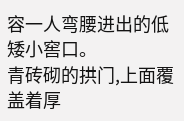容一人弯腰进出的低矮小窖口。
青砖砌的拱门,上面覆盖着厚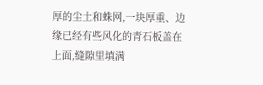厚的尘土和蛛网,一块厚重、边缘已经有些风化的青石板盖在上面,缝隙里填满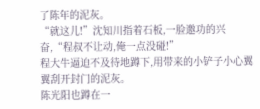了陈年的泥灰。
“就这儿!”沈知川指着石板,一脸邀功的兴奋,“程叔不让动,俺一点没碰!”
程大牛逼迫不及待地蹲下,用带来的小铲子小心翼翼刮开封门的泥灰。
陈光阳也蹲在一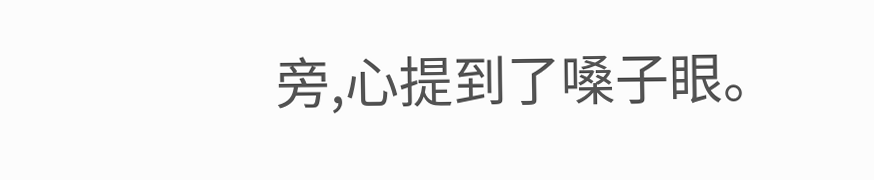旁,心提到了嗓子眼。